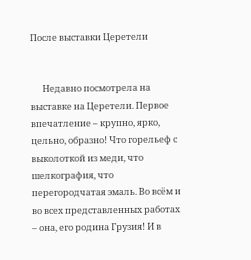После выставки Церетели


      Недавно посмотрела на выставке на Церетели. Первое впечатление – крупно, ярко, цельно, образно! Что горельеф с выколоткой из меди, что шелкография, что перегородчатая эмаль. Во всём и во всех представленных работах – она, его родина Грузия! И в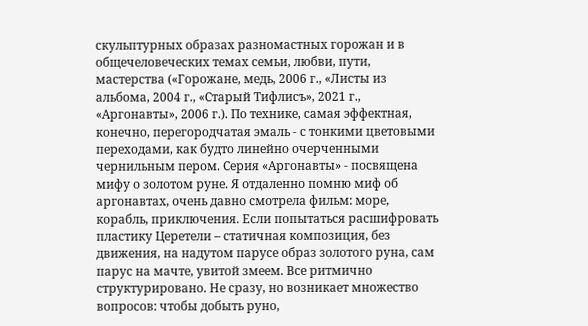скульптурных образах разномастных горожан и в общечеловеческих темах семьи, любви, пути, мастерства («Горожане, медь, 2006 г., «Листы из альбома, 2004 г., «Старый Тифлисъ», 2021 г., «Аргонавты», 2006 г.). По технике, самая эффектная, конечно, перегородчатая эмаль - с тонкими цветовыми переходами, как будто линейно очерченными чернильным пером. Серия «Аргонавты» - посвящена мифу о золотом руне. Я отдаленно помню миф об аргонавтах, очень давно смотрела фильм: море, корабль, приключения. Если попытаться расшифровать пластику Церетели – статичная композиция, без движения, на надутом парусе образ золотого руна, сам парус на мачте, увитой змеем. Все ритмично структурировано. Не сразу, но возникает множество вопросов: чтобы добыть руно,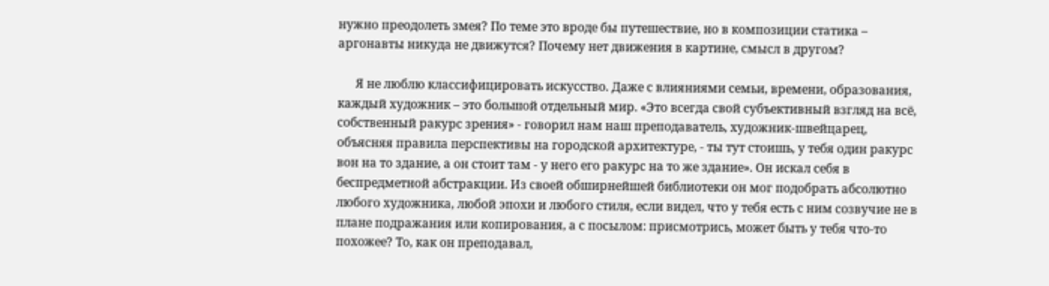нужно преодолеть змея? По теме это вроде бы путешествие, но в композиции статика – аргонавты никуда не движутся? Почему нет движения в картине, смысл в другом?

      Я не люблю классифицировать искусство. Даже с влияниями семьи, времени, образования, каждый художник – это большой отдельный мир. «Это всегда свой субъективный взгляд на всё, собственный ракурс зрения» - говорил нам наш преподаватель, художник-швейцарец, объясняя правила перспективы на городской архитектуре, - ты тут стоишь, у тебя один ракурс вон на то здание, а он стоит там - у него его ракурс на то же здание». Он искал себя в беспредметной абстракции. Из своей обширнейшей библиотеки он мог подобрать абсолютно любого художника, любой эпохи и любого стиля, если видел, что у тебя есть с ним созвучие не в плане подражания или копирования, а с посылом: присмотрись, может быть у тебя что-то похожее? То, как он преподавал,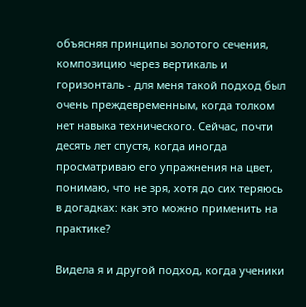объясняя принципы золотого сечения, композицию через вертикаль и горизонталь - для меня такой подход был очень преждевременным, когда толком нет навыка технического. Сейчас, почти десять лет спустя, когда иногда просматриваю его упражнения на цвет, понимаю, что не зря, хотя до сих теряюсь в догадках: как это можно применить на практике?

Видела я и другой подход, когда ученики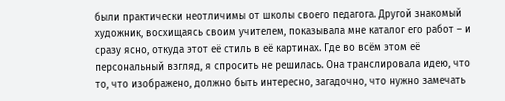были практически неотличимы от школы своего педагога. Другой знакомый художник, восхищаясь своим учителем, показывала мне каталог его работ – и сразу ясно, откуда этот её стиль в её картинах. Где во всём этом её персональный взгляд, я спросить не решилась. Она транслировала идею, что то, что изображено, должно быть интересно, загадочно, что нужно замечать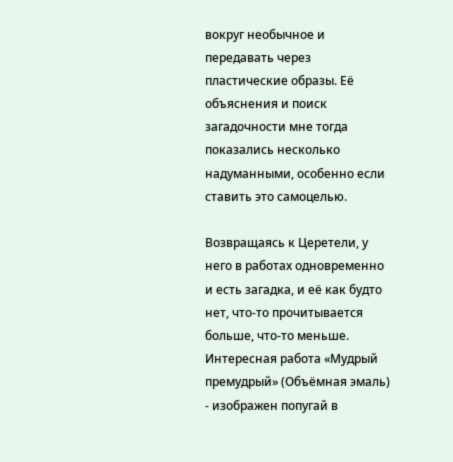вокруг необычное и передавать через пластические образы. Её объяснения и поиск загадочности мне тогда показались несколько надуманными, особенно если ставить это самоцелью.

Возвращаясь к Церетели, у него в работах одновременно и есть загадка, и её как будто нет, что-то прочитывается больше, что-то меньше. Интересная работа «Мудрый премудрый» (Объёмная эмаль) - изображен попугай в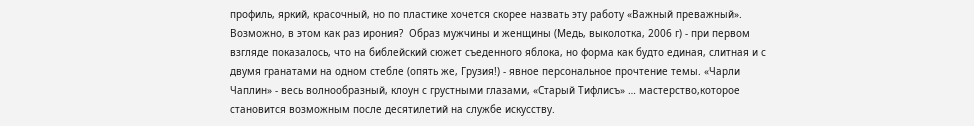профиль, яркий, красочный, но по пластике хочется скорее назвать эту работу «Важный преважный». Возможно, в этом как раз ирония?  Образ мужчины и женщины (Медь, выколотка, 2006 г) - при первом взгляде показалось, что на библейский сюжет съеденного яблока, но форма как будто единая, слитная и с двумя гранатами на одном стебле (опять же, Грузия!) - явное персональное прочтение темы. «Чарли Чаплин» - весь волнообразный, клоун с грустными глазами, «Старый Тифлисъ» … мастерство,которое становится возможным после десятилетий на службе искусству.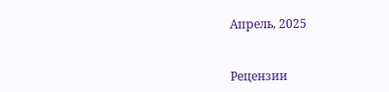Апрель, 2025


Рецензии